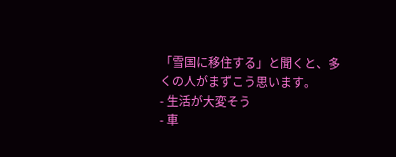「雪国に移住する」と聞くと、多くの人がまずこう思います。
- 生活が大変そう
- 車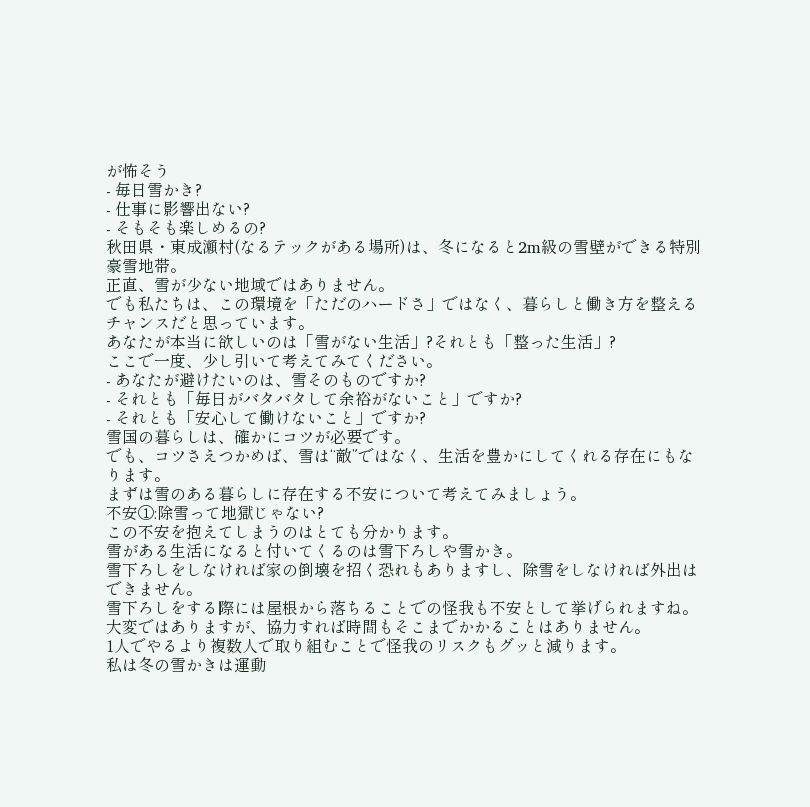が怖そう
- 毎日雪かき?
- 仕事に影響出ない?
- そもそも楽しめるの?
秋田県・東成瀬村(なるテックがある場所)は、冬になると2m級の雪壁ができる特別豪雪地帯。
正直、雪が少ない地域ではありません。
でも私たちは、この環境を「ただのハードさ」ではなく、暮らしと働き方を整えるチャンスだと思っています。
あなたが本当に欲しいのは「雪がない生活」?それとも「整った生活」?
ここで一度、少し引いて考えてみてください。
- あなたが避けたいのは、雪そのものですか?
- それとも「毎日がバタバタして余裕がないこと」ですか?
- それとも「安心して働けないこと」ですか?
雪国の暮らしは、確かにコツが必要です。
でも、コツさえつかめば、雪は“敵”ではなく、生活を豊かにしてくれる存在にもなります。
まずは雪のある暮らしに存在する不安について考えてみましょう。
不安①:除雪って地獄じゃない?
この不安を抱えてしまうのはとても分かります。
雪がある生活になると付いてくるのは雪下ろしや雪かき。
雪下ろしをしなければ家の倒壊を招く恐れもありますし、除雪をしなければ外出はできません。
雪下ろしをする際には屋根から落ちることでの怪我も不安として挙げられますね。
大変ではありますが、協力すれば時間もそこまでかかることはありません。
1人でやるより複数人で取り組むことで怪我のリスクもグッと減ります。
私は冬の雪かきは運動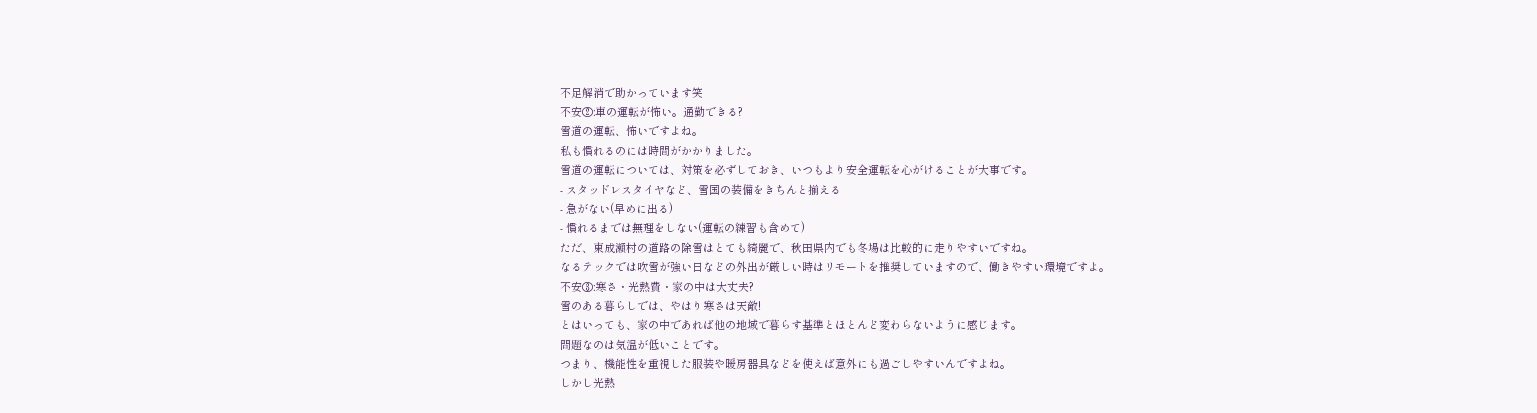不足解消で助かっています笑
不安②:車の運転が怖い。通勤できる?
雪道の運転、怖いですよね。
私も慣れるのには時間がかかりました。
雪道の運転については、対策を必ずしておき、いつもより安全運転を心がけることが大事です。
- スタッドレスタイヤなど、雪国の装備をきちんと揃える
- 急がない(早めに出る)
- 慣れるまでは無理をしない(運転の練習も含めて)
ただ、東成瀬村の道路の除雪はとても綺麗で、秋田県内でも冬場は比較的に走りやすいですね。
なるテックでは吹雪が強い日などの外出が厳しい時はリモートを推奨していますので、働きやすい環境ですよ。
不安③:寒さ・光熱費・家の中は大丈夫?
雪のある暮らしでは、やはり寒さは天敵!
とはいっても、家の中であれば他の地域で暮らす基準とほとんど変わらないように感じます。
問題なのは気温が低いことです。
つまり、機能性を重視した服装や暖房器具などを使えば意外にも過ごしやすいんですよね。
しかし光熱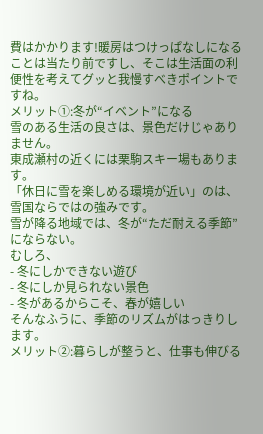費はかかります!暖房はつけっぱなしになることは当たり前ですし、そこは生活面の利便性を考えてグッと我慢すべきポイントですね。
メリット①:冬が“イベント”になる
雪のある生活の良さは、景色だけじゃありません。
東成瀬村の近くには栗駒スキー場もあります。
「休日に雪を楽しめる環境が近い」のは、雪国ならではの強みです。
雪が降る地域では、冬が“ただ耐える季節”にならない。
むしろ、
- 冬にしかできない遊び
- 冬にしか見られない景色
- 冬があるからこそ、春が嬉しい
そんなふうに、季節のリズムがはっきりします。
メリット②:暮らしが整うと、仕事も伸びる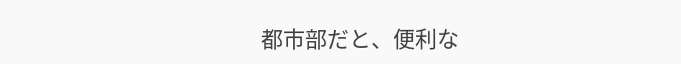都市部だと、便利な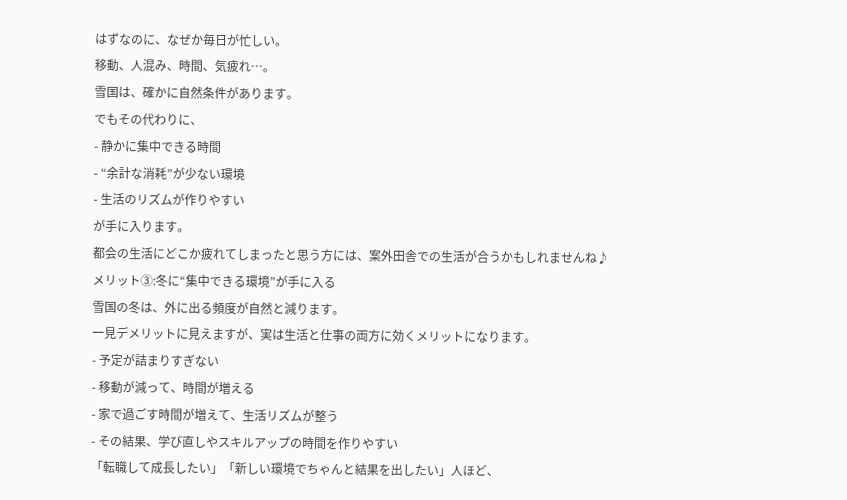はずなのに、なぜか毎日が忙しい。
移動、人混み、時間、気疲れ…。
雪国は、確かに自然条件があります。
でもその代わりに、
- 静かに集中できる時間
- “余計な消耗”が少ない環境
- 生活のリズムが作りやすい
が手に入ります。
都会の生活にどこか疲れてしまったと思う方には、案外田舎での生活が合うかもしれませんね♪
メリット③:冬に“集中できる環境”が手に入る
雪国の冬は、外に出る頻度が自然と減ります。
一見デメリットに見えますが、実は生活と仕事の両方に効くメリットになります。
- 予定が詰まりすぎない
- 移動が減って、時間が増える
- 家で過ごす時間が増えて、生活リズムが整う
- その結果、学び直しやスキルアップの時間を作りやすい
「転職して成長したい」「新しい環境でちゃんと結果を出したい」人ほど、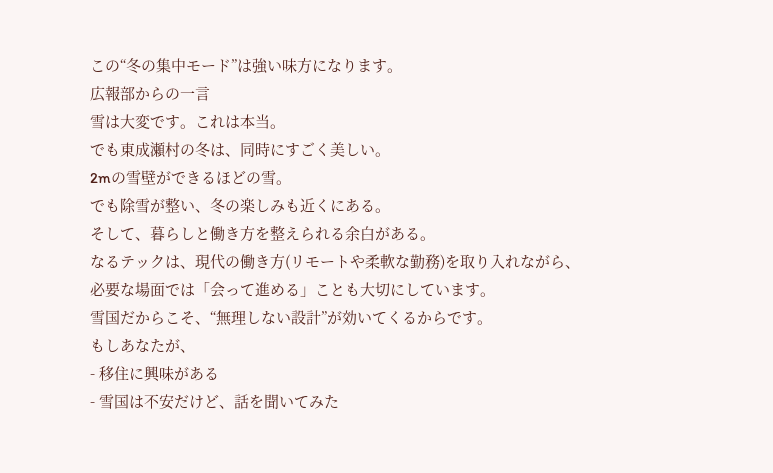この“冬の集中モード”は強い味方になります。
広報部からの一言
雪は大変です。これは本当。
でも東成瀬村の冬は、同時にすごく美しい。
2mの雪壁ができるほどの雪。
でも除雪が整い、冬の楽しみも近くにある。
そして、暮らしと働き方を整えられる余白がある。
なるテックは、現代の働き方(リモートや柔軟な勤務)を取り入れながら、
必要な場面では「会って進める」ことも大切にしています。
雪国だからこそ、“無理しない設計”が効いてくるからです。
もしあなたが、
- 移住に興味がある
- 雪国は不安だけど、話を聞いてみた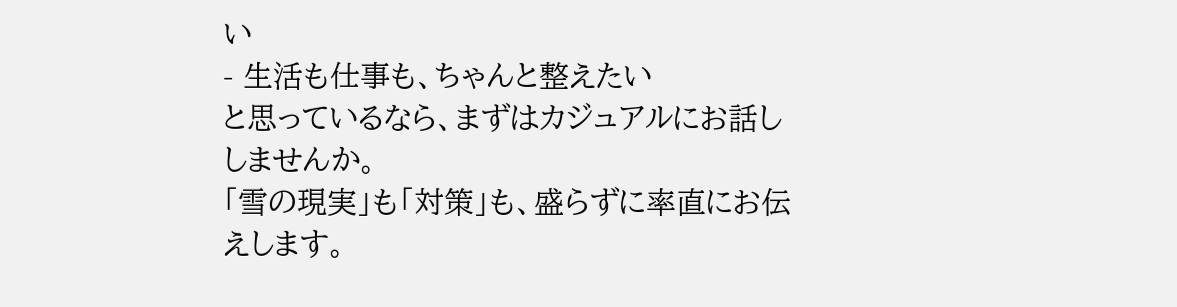い
- 生活も仕事も、ちゃんと整えたい
と思っているなら、まずはカジュアルにお話ししませんか。
「雪の現実」も「対策」も、盛らずに率直にお伝えします。